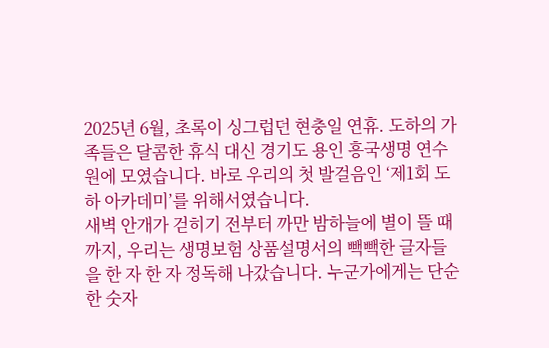2025년 6월, 초록이 싱그럽던 현충일 연휴. 도하의 가족들은 달콤한 휴식 대신 경기도 용인 흥국생명 연수원에 모였습니다. 바로 우리의 첫 발걸음인 ‘제1회 도하 아카데미’를 위해서였습니다.
새벽 안개가 걷히기 전부터 까만 밤하늘에 별이 뜰 때까지, 우리는 생명보험 상품설명서의 빽빽한 글자들을 한 자 한 자 정독해 나갔습니다. 누군가에게는 단순한 숫자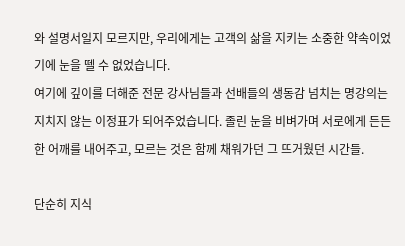와 설명서일지 모르지만, 우리에게는 고객의 삶을 지키는 소중한 약속이었기에 눈을 뗄 수 없었습니다.
여기에 깊이를 더해준 전문 강사님들과 선배들의 생동감 넘치는 명강의는 지치지 않는 이정표가 되어주었습니다. 졸린 눈을 비벼가며 서로에게 든든한 어깨를 내어주고, 모르는 것은 함께 채워가던 그 뜨거웠던 시간들.

단순히 지식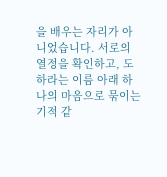을 배우는 자리가 아니었습니다. 서로의 열정을 확인하고, 도하라는 이름 아래 하나의 마음으로 묶이는 기적 같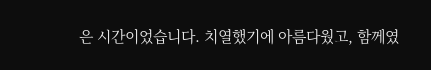은 시간이었습니다. 치열했기에 아름다웠고, 함께였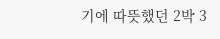기에 따뜻했던 2박 3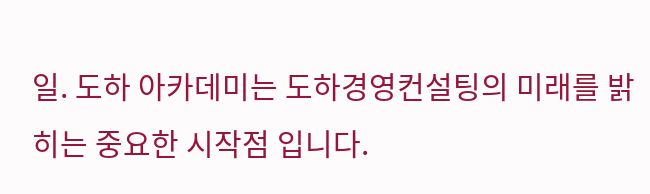일. 도하 아카데미는 도하경영컨설팅의 미래를 밝히는 중요한 시작점 입니다.